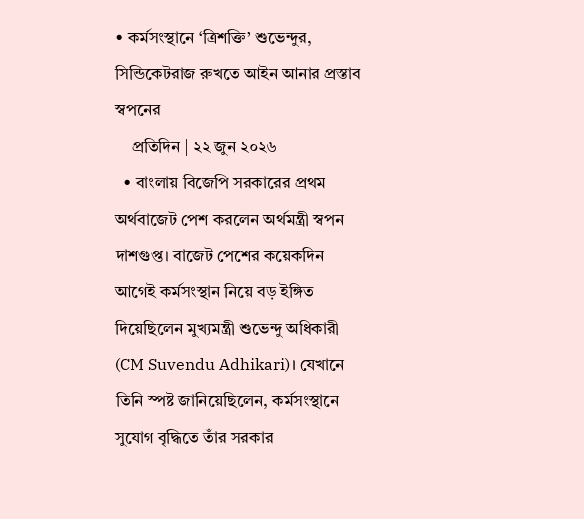• কর্মসংস্থানে ‘ত্রিশক্তি’ শুভেন্দুর, সিন্ডিকেটরাজ রুখতে আইন আনার প্রস্তাব স্বপনের
    প্রতিদিন | ২২ জুন ২০২৬
  • বাংলায় বিজেপি সরকারের প্রথম অর্থবাজেট পেশ করলেন অর্থমন্ত্রী স্বপন দাশগুপ্ত। বাজেট পেশের কয়েকদিন আগেই কর্মসংস্থান নিয়ে বড় ইঙ্গিত দিয়েছিলেন মুখ্যমন্ত্রী শুভেন্দু অধিকারী (CM Suvendu Adhikari)। যেখানে তিনি স্পষ্ট জানিয়েছিলেন, কর্মসংস্থানে সুযোগ বৃদ্ধিতে তাঁর সরকার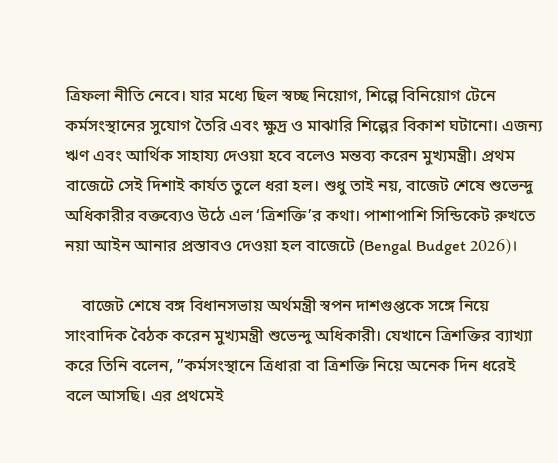ত্রিফলা নীতি নেবে। যার মধ্যে ছিল স্বচ্ছ নিয়োগ, শিল্পে বিনিয়োগ টেনে কর্মসংস্থানের সুযোগ তৈরি এবং ক্ষুদ্র ও মাঝারি শিল্পের বিকাশ ঘটানো। এজন্য ঋণ এবং আর্থিক সাহায্য দেওয়া হবে বলেও মন্তব্য করেন মুখ্যমন্ত্রী। প্রথম বাজেটে সেই দিশাই কার্যত তুলে ধরা হল। শুধু তাই নয়, বাজেট শেষে শুভেন্দু অধিকারীর বক্তব্যেও উঠে এল ‘ত্রিশক্তি’র কথা। পাশাপাশি সিন্ডিকেট রুখতে নয়া আইন আনার প্রস্তাবও দেওয়া হল বাজেটে (Bengal Budget 2026)।

    বাজেট শেষে বঙ্গ বিধানসভায় অর্থমন্ত্রী স্বপন দাশগুপ্তকে সঙ্গে নিয়ে সাংবাদিক বৈঠক করেন মুখ্যমন্ত্রী শুভেন্দু অধিকারী। যেখানে ত্রিশক্তির ব্যাখ্যা করে তিনি বলেন, ”কর্মসংস্থানে ত্রিধারা বা ত্রিশক্তি নিয়ে অনেক দিন ধরেই বলে আসছি। এর প্রথমেই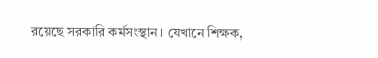রয়েছে সরকারি কর্মসংস্থান। যেখানে শিক্ষক,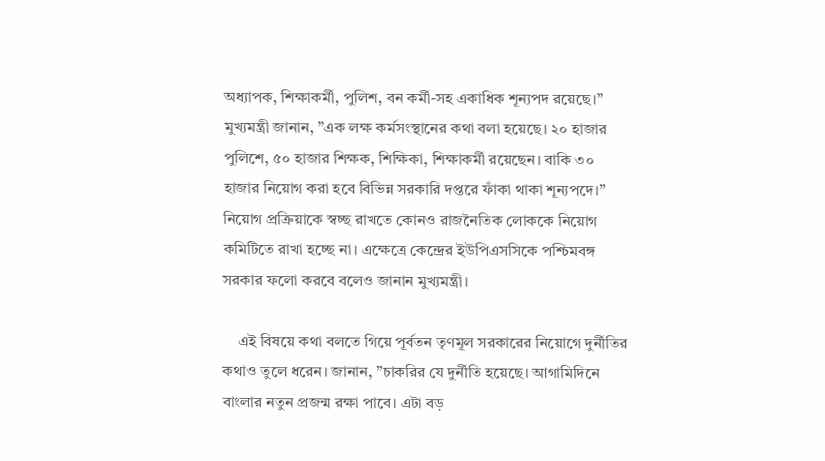অধ্যাপক, শিক্ষাকর্মী, পুলিশ, বন কর্মী-সহ একাধিক শূন্যপদ রয়েছে।” মুখ্যমন্ত্রী জানান, ”এক লক্ষ কর্মসংস্থানের কথা বলা হয়েছে। ২০ হাজার পুলিশে, ৫০ হাজার শিক্ষক, শিক্ষিকা, শিক্ষাকর্মী রয়েছেন। বাকি ৩০ হাজার নিয়োগ করা হবে বিভিন্ন সরকারি দপ্তরে ফাঁকা থাকা শূন্যপদে।” নিয়োগ প্রক্রিয়াকে স্বচ্ছ রাখতে কোনও রাজনৈতিক লোককে নিয়োগ কমিটিতে রাখা হচ্ছে না। এক্ষেত্রে কেন্দ্রের ইউপিএসসিকে পশ্চিমবঙ্গ সরকার ফলো করবে বলেও জানান মুখ্যমন্ত্রী।

    এই বিষয়ে কথা বলতে গিয়ে পূর্বতন তৃণমূল সরকারের নিয়োগে দুর্নীতির কথাও তুলে ধরেন। জানান, ”চাকরির যে দুর্নীতি হয়েছে। আগামিদিনে বাংলার নতুন প্রজন্ম রক্ষা পাবে। এটা বড়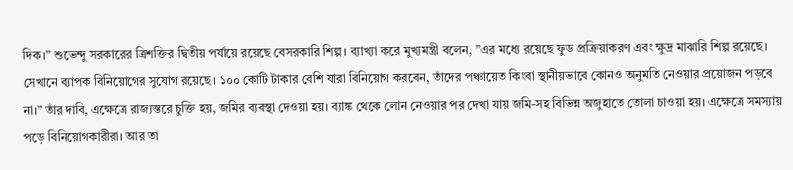দিক।” শুভেন্দু সরকারের ত্রিশক্তির দ্বিতীয় পর্যায়ে রয়েছে বেসরকারি শিল্প। ব্যাখ্যা করে মুখ্যমন্ত্রী বলেন, ”এর মধ্যে রয়েছে ফুড প্রক্রিয়াকরণ এবং ক্ষুদ্র মাঝারি শিল্প রয়েছে। সেখানে ব্যাপক বিনিয়োগের সুযোগ রয়েছে। ১০০ কোটি টাকার বেশি যারা বিনিয়োগ করবেন, তাঁদের পঞ্চায়েত কিংবা স্থানীয়ভাবে কোনও অনুমতি নেওয়ার প্রয়োজন পড়বে না।” তাঁর দাবি, এক্ষেত্রে রাজ্যস্তরে চুক্তি হয়, জমির ব্যবস্থা দেওয়া হয়। ব্যাঙ্ক থেকে লোন নেওয়ার পর দেখা যায় জমি-সহ বিভিন্ন অজুহাতে তোলা চাওয়া হয়। এক্ষেত্রে সমস্যায় পড়ে বিনিয়োগকারীরা। আর তা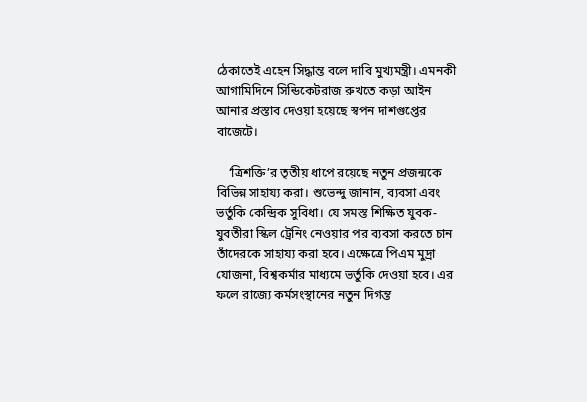ঠেকাতেই এহেন সিদ্ধান্ত বলে দাবি মুখ্যমন্ত্রী। এমনকী আগামিদিনে সিন্ডিকেটরাজ রুখতে কড়া আইন আনার প্রস্তাব দেওয়া হয়েছে স্বপন দাশগুপ্তের বাজেটে।

    ‘ত্রিশক্তি’র তৃতীয় ধাপে রয়েছে নতুন প্রজন্মকে বিভিন্ন সাহায্য করা। শুভেন্দু জানান, ব্যবসা এবং ভর্তুকি কেন্দ্রিক সুবিধা। যে সমস্ত শিক্ষিত যুবক-যুবতীরা স্কিল ট্রেনিং নেওয়ার পর ব্যবসা করতে চান তাঁদেরকে সাহায্য করা হবে। এক্ষেত্রে পিএম মুদ্রা যোজনা, বিশ্বকর্মার মাধ্যমে ভর্তুকি দেওয়া হবে। এর ফলে রাজ্যে কর্মসংস্থানের নতুন দিগন্ত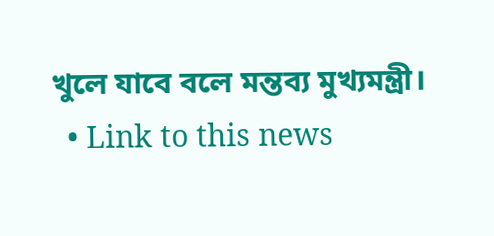খুলে যাবে বলে মন্তব্য মুখ্যমন্ত্রী।
  • Link to this news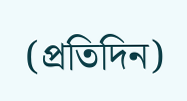(প্রতিদিন)